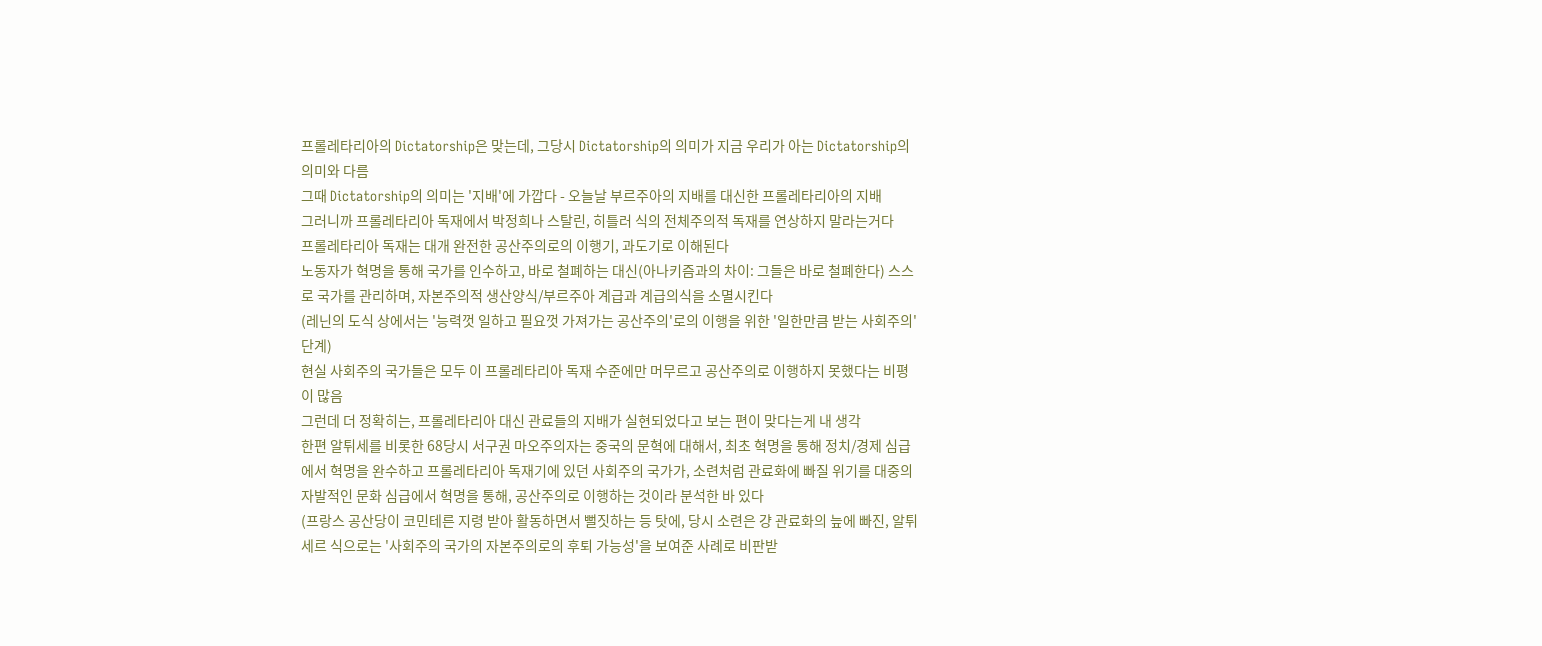프롤레타리아의 Dictatorship은 맞는데, 그당시 Dictatorship의 의미가 지금 우리가 아는 Dictatorship의 의미와 다름
그때 Dictatorship의 의미는 '지배'에 가깝다 - 오늘날 부르주아의 지배를 대신한 프롤레타리아의 지배
그러니까 프롤레타리아 독재에서 박정희나 스탈린, 히틀러 식의 전체주의적 독재를 연상하지 말라는거다
프롤레타리아 독재는 대개 완전한 공산주의로의 이행기, 과도기로 이해된다
노동자가 혁명을 통해 국가를 인수하고, 바로 철폐하는 대신(아나키즘과의 차이: 그들은 바로 철폐한다) 스스로 국가를 관리하며, 자본주의적 생산양식/부르주아 계급과 계급의식을 소멸시킨다
(레닌의 도식 상에서는 '능력껏 일하고 필요껏 가져가는 공산주의'로의 이행을 위한 '일한만큼 받는 사회주의' 단계)
현실 사회주의 국가들은 모두 이 프롤레타리아 독재 수준에만 머무르고 공산주의로 이행하지 못했다는 비평이 많음
그런데 더 정확히는, 프롤레타리아 대신 관료들의 지배가 실현되었다고 보는 편이 맞다는게 내 생각
한편 알튀세를 비롯한 68당시 서구권 마오주의자는 중국의 문혁에 대해서, 최초 혁명을 통해 정치/경제 심급에서 혁명을 완수하고 프롤레타리아 독재기에 있던 사회주의 국가가, 소련처럼 관료화에 빠질 위기를 대중의 자발적인 문화 심급에서 혁명을 통해, 공산주의로 이행하는 것이라 분석한 바 있다
(프랑스 공산당이 코민테른 지령 받아 활동하면서 뻘짓하는 등 탓에, 당시 소련은 걍 관료화의 늪에 빠진, 알튀세르 식으로는 '사회주의 국가의 자본주의로의 후퇴 가능성'을 보여준 사례로 비판받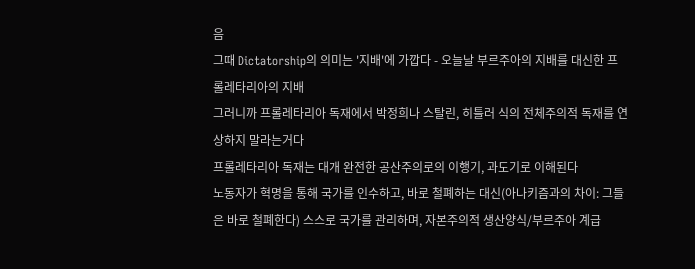음
그때 Dictatorship의 의미는 '지배'에 가깝다 - 오늘날 부르주아의 지배를 대신한 프롤레타리아의 지배
그러니까 프롤레타리아 독재에서 박정희나 스탈린, 히틀러 식의 전체주의적 독재를 연상하지 말라는거다
프롤레타리아 독재는 대개 완전한 공산주의로의 이행기, 과도기로 이해된다
노동자가 혁명을 통해 국가를 인수하고, 바로 철폐하는 대신(아나키즘과의 차이: 그들은 바로 철폐한다) 스스로 국가를 관리하며, 자본주의적 생산양식/부르주아 계급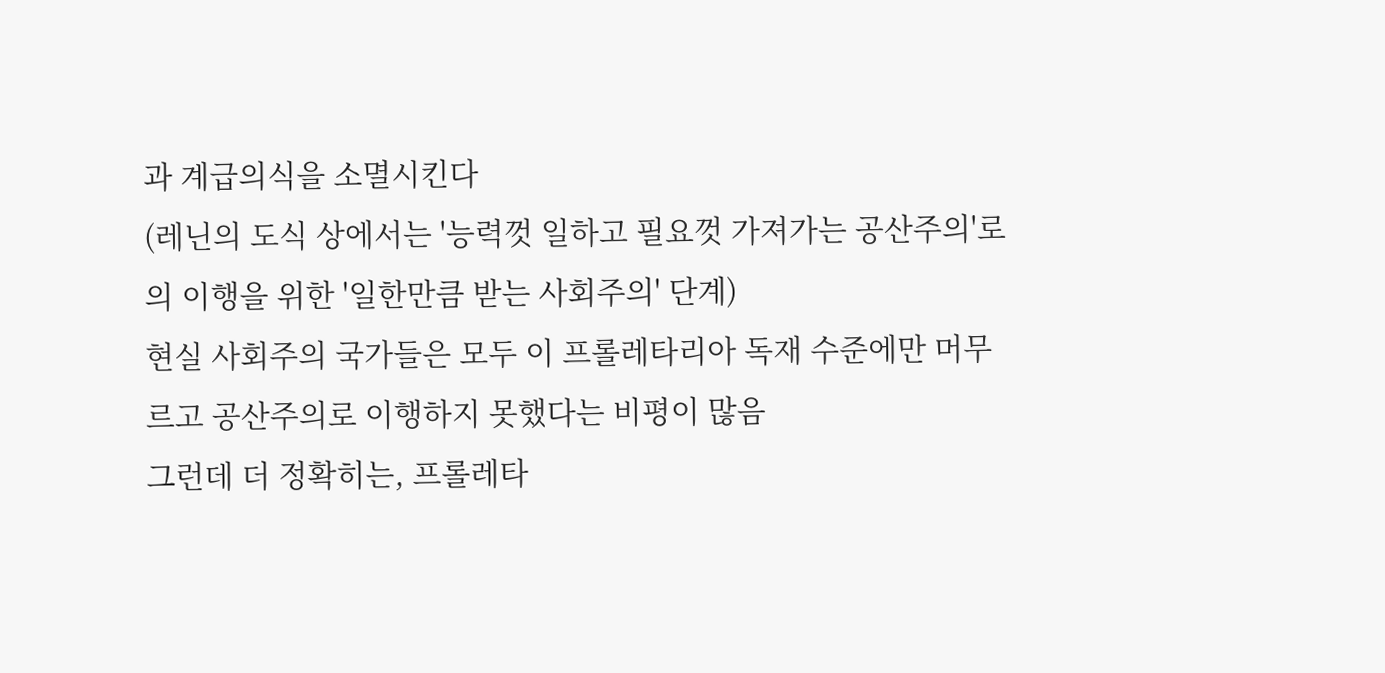과 계급의식을 소멸시킨다
(레닌의 도식 상에서는 '능력껏 일하고 필요껏 가져가는 공산주의'로의 이행을 위한 '일한만큼 받는 사회주의' 단계)
현실 사회주의 국가들은 모두 이 프롤레타리아 독재 수준에만 머무르고 공산주의로 이행하지 못했다는 비평이 많음
그런데 더 정확히는, 프롤레타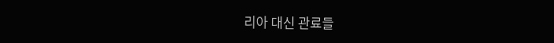리아 대신 관료들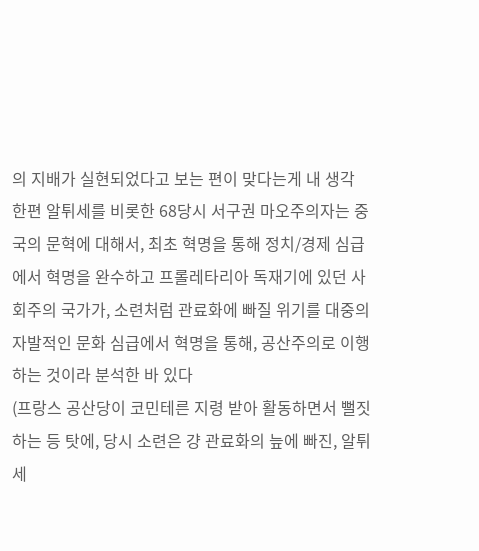의 지배가 실현되었다고 보는 편이 맞다는게 내 생각
한편 알튀세를 비롯한 68당시 서구권 마오주의자는 중국의 문혁에 대해서, 최초 혁명을 통해 정치/경제 심급에서 혁명을 완수하고 프롤레타리아 독재기에 있던 사회주의 국가가, 소련처럼 관료화에 빠질 위기를 대중의 자발적인 문화 심급에서 혁명을 통해, 공산주의로 이행하는 것이라 분석한 바 있다
(프랑스 공산당이 코민테른 지령 받아 활동하면서 뻘짓하는 등 탓에, 당시 소련은 걍 관료화의 늪에 빠진, 알튀세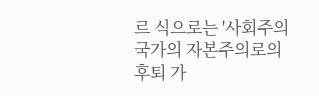르 식으로는 '사회주의 국가의 자본주의로의 후퇴 가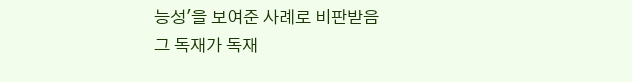능성'을 보여준 사례로 비판받음
그 독재가 독재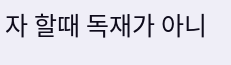자 할때 독재가 아니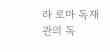라 로마 독재관의 독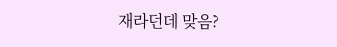재라던데 맞음?